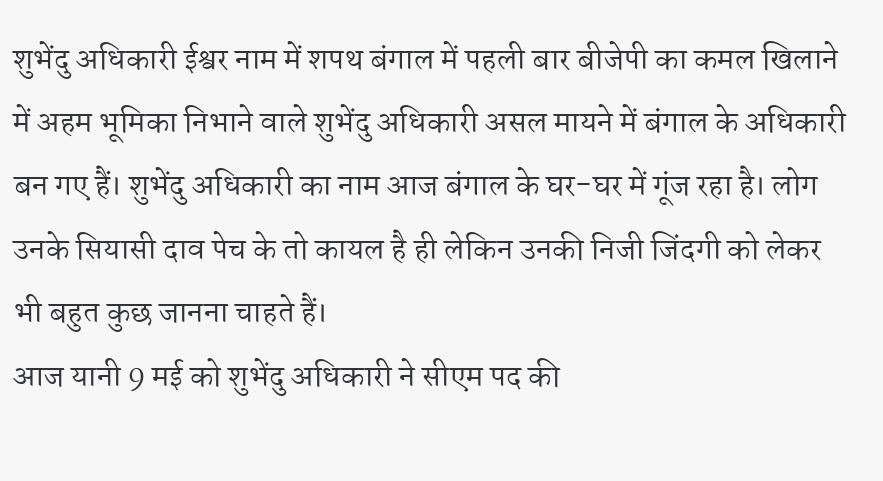शुभेंदु अधिकारी ईश्वर नाम में शपथ बंगाल में पहली बार बीजेपी का कमल खिलाने में अहम भूमिका निभाने वाले शुभेंदु अधिकारी असल मायने में बंगाल के अधिकारी बन गए हैं। शुभेंदु अधिकारी का नाम आज बंगाल के घर-घर में गूंज रहा है। लोग उनके सियासी दाव पेच के तो कायल है ही लेकिन उनकी निजी जिंदगी को लेकर भी बहुत कुछ जानना चाहते हैं।
आज यानी 9 मई को शुभेंदु अधिकारी ने सीएम पद की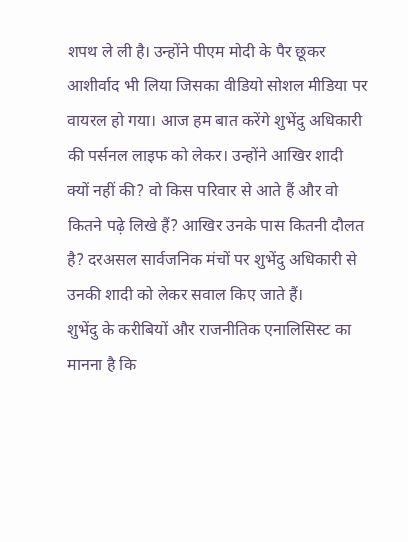शपथ ले ली है। उन्होंने पीएम मोदी के पैर छूकर आशीर्वाद भी लिया जिसका वीडियो सोशल मीडिया पर वायरल हो गया। आज हम बात करेंगे शुभेंदु अधिकारी की पर्सनल लाइफ को लेकर। उन्होंने आखिर शादी क्यों नहीं की? वो किस परिवार से आते हैं और वो कितने पढ़े लिखे हैं? आखिर उनके पास कितनी दौलत है? दरअसल सार्वजनिक मंचों पर शुभेंदु अधिकारी से उनकी शादी को लेकर सवाल किए जाते हैं।
शुभेंदु के करीबियों और राजनीतिक एनालिसिस्ट का मानना है कि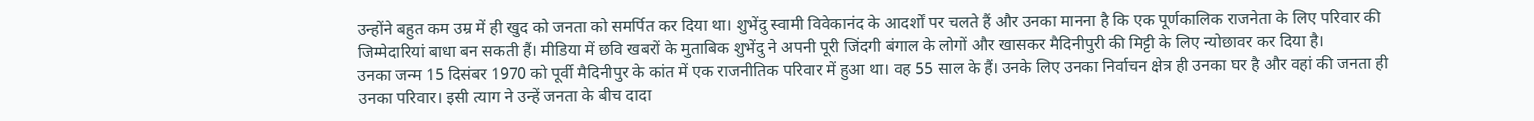उन्होंने बहुत कम उम्र में ही खुद को जनता को समर्पित कर दिया था। शुभेंदु स्वामी विवेकानंद के आदर्शों पर चलते हैं और उनका मानना है कि एक पूर्णकालिक राजनेता के लिए परिवार की जिम्मेदारियां बाधा बन सकती हैं। मीडिया में छवि खबरों के मुताबिक शुभेंदु ने अपनी पूरी जिंदगी बंगाल के लोगों और खासकर मैदिनीपुरी की मिट्टी के लिए न्योछावर कर दिया है।
उनका जन्म 15 दिसंबर 1970 को पूर्वी मैदिनीपुर के कांत में एक राजनीतिक परिवार में हुआ था। वह 55 साल के हैं। उनके लिए उनका निर्वाचन क्षेत्र ही उनका घर है और वहां की जनता ही उनका परिवार। इसी त्याग ने उन्हें जनता के बीच दादा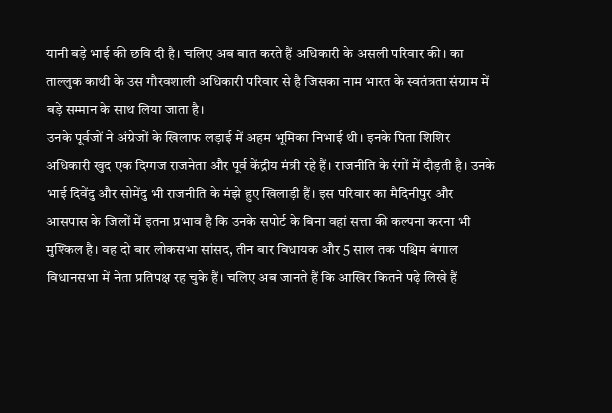यानी बड़े भाई की छवि दी है। चलिए अब बात करते हैं अधिकारी के असली परिवार की। का ताल्लुक काथी के उस गौरवशाली अधिकारी परिवार से है जिसका नाम भारत के स्वतंत्रता संग्राम में बड़े सम्मान के साथ लिया जाता है।
उनके पूर्वजों ने अंग्रेजों के खिलाफ लड़ाई में अहम भूमिका निभाई थी। इनके पिता शिशिर अधिकारी खुद एक दिग्गज राजनेता और पूर्व केंद्रीय मंत्री रहे हैं। राजनीति के रंगों में दौड़ती है। उनके भाई दिवेंदु और सोमेंदु भी राजनीति के मंझे हुए खिलाड़ी हैं। इस परिवार का मैदिनीपुर और आसपास के जिलों में इतना प्रभाव है कि उनके सपोर्ट के बिना वहां सत्ता की कल्पना करना भी मुश्किल है। वह दो बार लोकसभा सांसद, तीन बार विधायक और 5 साल तक पश्चिम बंगाल विधानसभा में नेता प्रतिपक्ष रह चुके हैं। चलिए अब जानते हैं कि आखिर कितने पढ़े लिखे हैं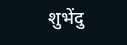शुभेंदु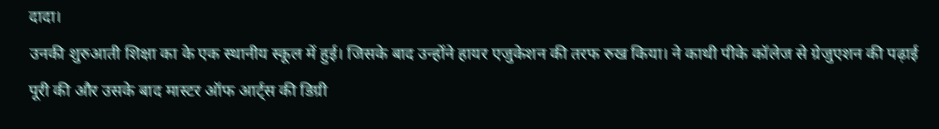दादा।
उनकी शुरुआती शिक्षा का के एक स्थानीय स्कूल में हुई। जिसके बाद उन्होंने हायर एजुकेशन की तरफ रुख किया। ने काथी पीके कॉलेज से ग्रेजुएशन की पढ़ाई पूरी की और उसके बाद मास्टर ऑफ आर्ट्स की डिग्री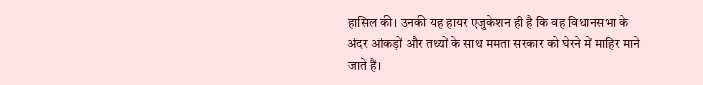हासिल की। उनकी यह हायर एजुकेशन ही है कि वह विधानसभा के अंदर आंकड़ों और तथ्यों के साथ ममता सरकार को घेरने में माहिर माने जाते हैं।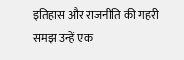इतिहास और राजनीति की गहरी समझ उन्हें एक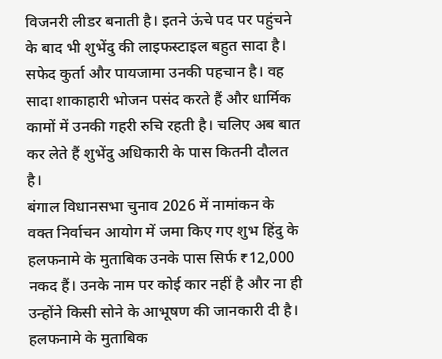विजनरी लीडर बनाती है। इतने ऊंचे पद पर पहुंचने के बाद भी शुभेंदु की लाइफस्टाइल बहुत सादा है।
सफेद कुर्ता और पायजामा उनकी पहचान है। वह सादा शाकाहारी भोजन पसंद करते हैं और धार्मिक कामों में उनकी गहरी रुचि रहती है। चलिए अब बात कर लेते हैं शुभेंदु अधिकारी के पास कितनी दौलत है।
बंगाल विधानसभा चुनाव 2026 में नामांकन के वक्त निर्वाचन आयोग में जमा किए गए शुभ हिंदु के हलफनामे के मुताबिक उनके पास सिर्फ ₹12,000 नकद हैं। उनके नाम पर कोई कार नहीं है और ना ही उन्होंने किसी सोने के आभूषण की जानकारी दी है।
हलफनामे के मुताबिक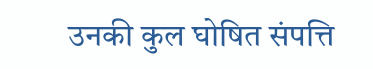उनकी कुल घोषित संपत्ति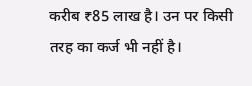करीब ₹85 लाख है। उन पर किसी तरह का कर्ज भी नहीं है।